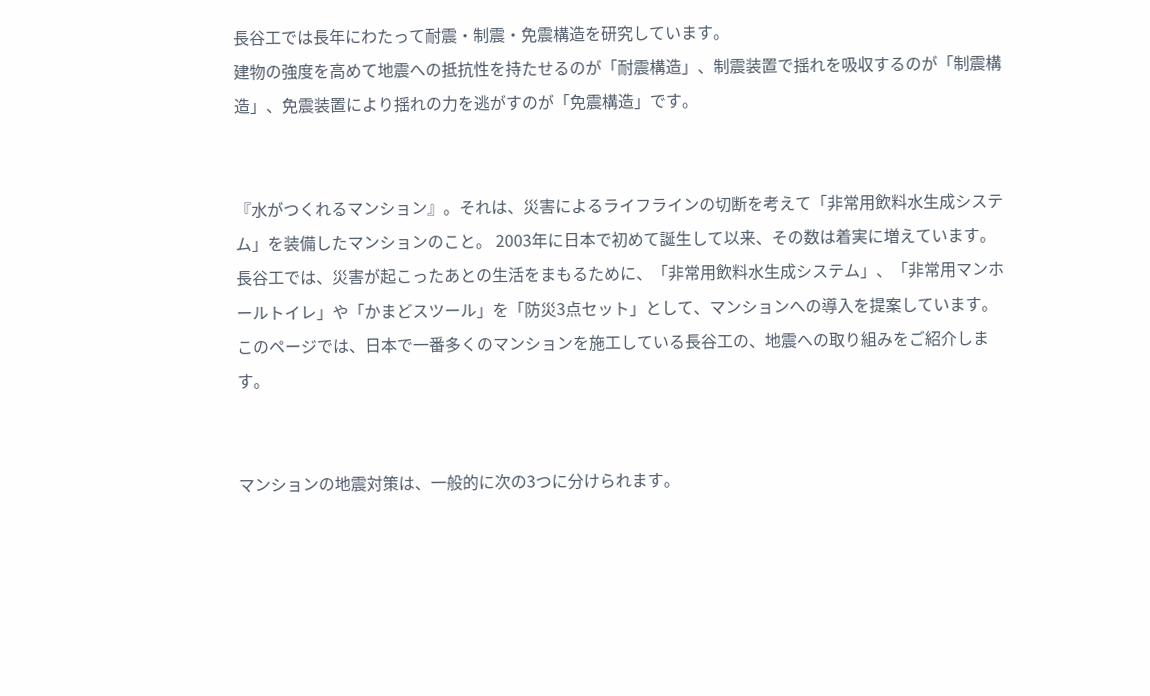長谷工では長年にわたって耐震・制震・免震構造を研究しています。
建物の強度を高めて地震への抵抗性を持たせるのが「耐震構造」、制震装置で揺れを吸収するのが「制震構造」、免震装置により揺れの力を逃がすのが「免震構造」です。


『水がつくれるマンション』。それは、災害によるライフラインの切断を考えて「非常用飲料水生成システム」を装備したマンションのこと。 2003年に日本で初めて誕生して以来、その数は着実に増えています。
長谷工では、災害が起こったあとの生活をまもるために、「非常用飲料水生成システム」、「非常用マンホールトイレ」や「かまどスツール」を「防災3点セット」として、マンションへの導入を提案しています。
このページでは、日本で一番多くのマンションを施工している長谷工の、地震への取り組みをご紹介します。


マンションの地震対策は、一般的に次の3つに分けられます。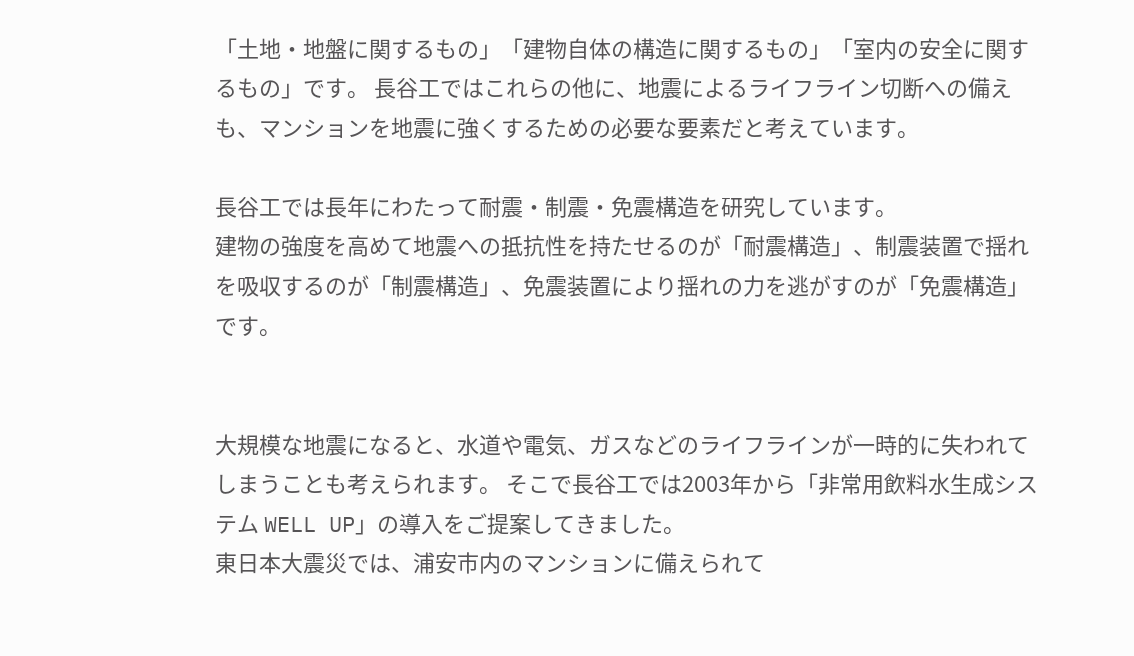「土地・地盤に関するもの」「建物自体の構造に関するもの」「室内の安全に関するもの」です。 長谷工ではこれらの他に、地震によるライフライン切断への備えも、マンションを地震に強くするための必要な要素だと考えています。

長谷工では長年にわたって耐震・制震・免震構造を研究しています。
建物の強度を高めて地震への抵抗性を持たせるのが「耐震構造」、制震装置で揺れを吸収するのが「制震構造」、免震装置により揺れの力を逃がすのが「免震構造」です。


大規模な地震になると、水道や電気、ガスなどのライフラインが一時的に失われてしまうことも考えられます。 そこで長谷工では2003年から「非常用飲料水生成システム WELL UP」の導入をご提案してきました。
東日本大震災では、浦安市内のマンションに備えられて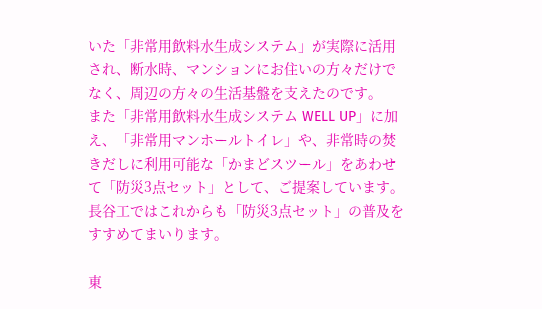いた「非常用飲料水生成システム」が実際に活用され、断水時、マンションにお住いの方々だけでなく、周辺の方々の生活基盤を支えたのです。
また「非常用飲料水生成システム WELL UP」に加え、「非常用マンホールトイレ」や、非常時の焚きだしに利用可能な「かまどスツール」をあわせて「防災3点セット」として、ご提案しています。 長谷工ではこれからも「防災3点セット」の普及をすすめてまいります。

東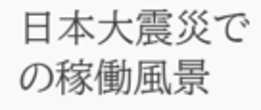日本大震災での稼働風景